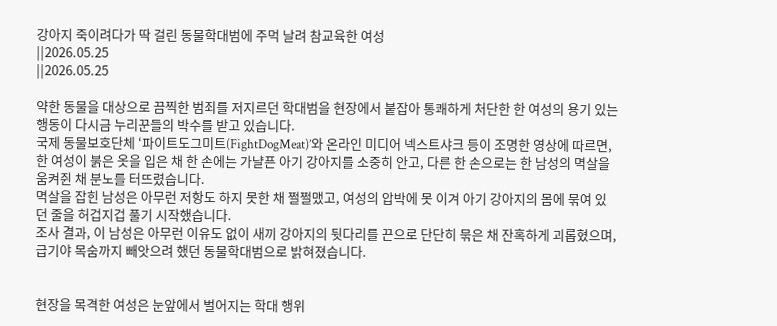강아지 죽이려다가 딱 걸린 동물학대범에 주먹 날려 참교육한 여성
||2026.05.25
||2026.05.25

약한 동물을 대상으로 끔찍한 범죄를 저지르던 학대범을 현장에서 붙잡아 통쾌하게 처단한 한 여성의 용기 있는 행동이 다시금 누리꾼들의 박수를 받고 있습니다.
국제 동물보호단체 ‘파이트도그미트(FightDogMeat)’와 온라인 미디어 넥스트샤크 등이 조명한 영상에 따르면, 한 여성이 붉은 옷을 입은 채 한 손에는 가냘픈 아기 강아지를 소중히 안고, 다른 한 손으로는 한 남성의 멱살을 움켜쥔 채 분노를 터뜨렸습니다.
멱살을 잡힌 남성은 아무런 저항도 하지 못한 채 쩔쩔맸고, 여성의 압박에 못 이겨 아기 강아지의 몸에 묶여 있던 줄을 허겁지겁 풀기 시작했습니다.
조사 결과, 이 남성은 아무런 이유도 없이 새끼 강아지의 뒷다리를 끈으로 단단히 묶은 채 잔혹하게 괴롭혔으며, 급기야 목숨까지 빼앗으려 했던 동물학대범으로 밝혀졌습니다.


현장을 목격한 여성은 눈앞에서 벌어지는 학대 행위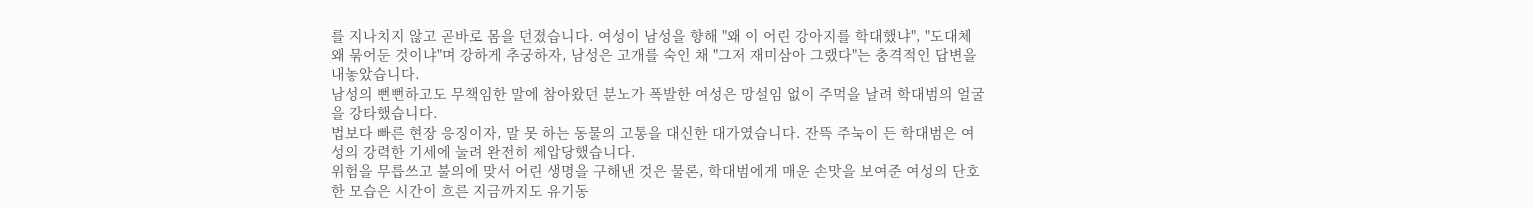를 지나치지 않고 곧바로 몸을 던졌습니다. 여성이 남성을 향해 "왜 이 어린 강아지를 학대했냐", "도대체 왜 묶어둔 것이냐"며 강하게 추궁하자, 남성은 고개를 숙인 채 "그저 재미삼아 그랬다"는 충격적인 답변을 내놓았습니다.
남성의 뻔뻔하고도 무책임한 말에 참아왔던 분노가 폭발한 여성은 망설임 없이 주먹을 날려 학대범의 얼굴을 강타했습니다.
법보다 빠른 현장 응징이자, 말 못 하는 동물의 고통을 대신한 대가였습니다. 잔뜩 주눅이 든 학대범은 여성의 강력한 기세에 눌려 완전히 제압당했습니다.
위험을 무릅쓰고 불의에 맞서 어린 생명을 구해낸 것은 물론, 학대범에게 매운 손맛을 보여준 여성의 단호한 모습은 시간이 흐른 지금까지도 유기동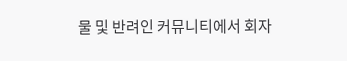물 및 반려인 커뮤니티에서 회자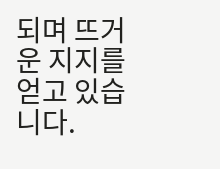되며 뜨거운 지지를 얻고 있습니다.